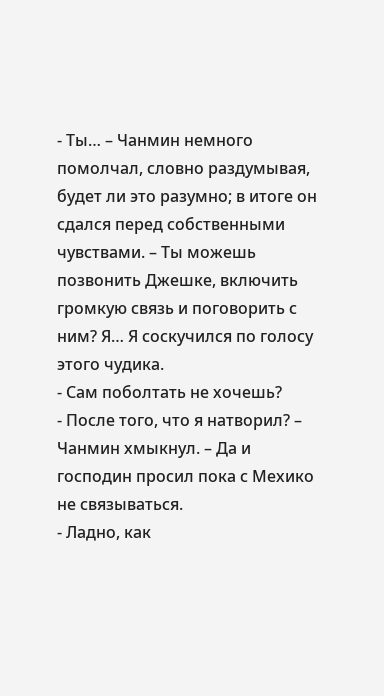- Ты… – Чанмин немного помолчал, словно раздумывая, будет ли это разумно; в итоге он сдался перед собственными чувствами. – Ты можешь позвонить Джешке, включить громкую связь и поговорить с ним? Я… Я соскучился по голосу этого чудика.
- Сам поболтать не хочешь?
- После того, что я натворил? – Чанмин хмыкнул. – Да и господин просил пока с Мехико не связываться.
- Ладно, как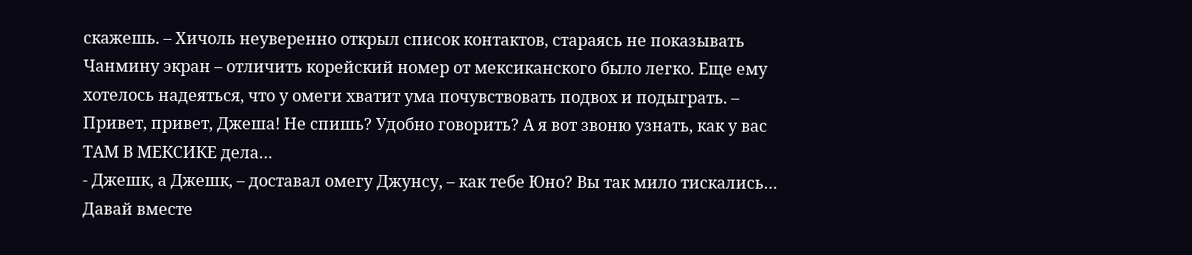скажешь. – Хичоль неуверенно открыл список контактов, стараясь не показывать Чанмину экран – отличить корейский номер от мексиканского было легко. Еще ему хотелось надеяться, что у омеги хватит ума почувствовать подвох и подыграть. – Привет, привет, Джеша! Не спишь? Удобно говорить? А я вот звоню узнать, как у вас ТАМ В МЕКСИКЕ дела…
- Джешк, а Джешк, – доставал омегу Джунсу, – как тебе Юно? Вы так мило тискались… Давай вместе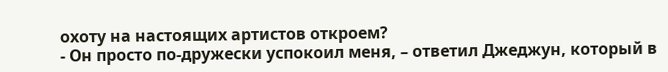охоту на настоящих артистов откроем?
- Он просто по-дружески успокоил меня, – ответил Джеджун, который в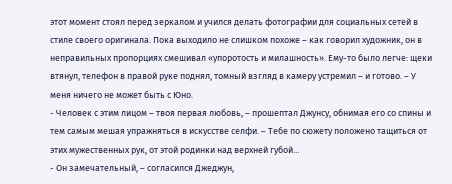этот момент стоял перед зеркалом и учился делать фотографии для социальных сетей в стиле своего оригинала. Пока выходило не слишком похоже – как говорил художник, он в неправильных пропорциях смешивал «упоротость и милашность». Ему-то было легче: щеки втянул, телефон в правой руке поднял, томный взгляд в камеру устремил – и готово. – У меня ничего не может быть с Юно.
- Человек с этим лицом – твоя первая любовь, – прошептал Джунсу, обнимая его со спины и тем самым мешая упражняться в искусстве селфи. – Тебе по сюжету положено тащиться от этих мужественных рук, от этой родинки над верхней губой…
- Он замечательный, – согласился Джеджун,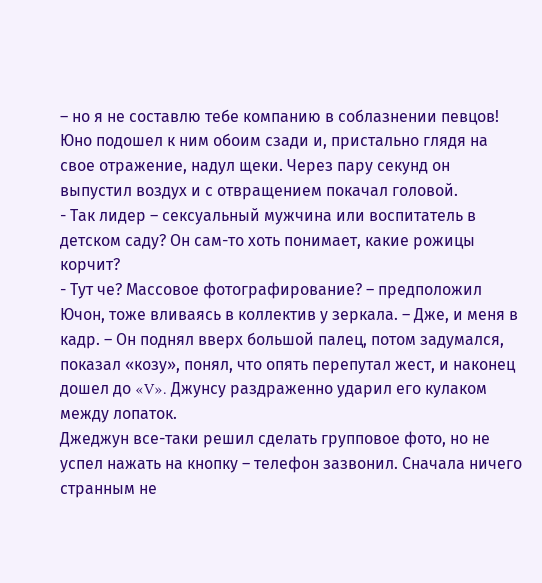– но я не составлю тебе компанию в соблазнении певцов!
Юно подошел к ним обоим сзади и, пристально глядя на свое отражение, надул щеки. Через пару секунд он выпустил воздух и с отвращением покачал головой.
- Так лидер – сексуальный мужчина или воспитатель в детском саду? Он сам-то хоть понимает, какие рожицы корчит?
- Тут че? Массовое фотографирование? – предположил Ючон, тоже вливаясь в коллектив у зеркала. – Дже, и меня в кадр. – Он поднял вверх большой палец, потом задумался, показал «козу», понял, что опять перепутал жест, и наконец дошел до «V». Джунсу раздраженно ударил его кулаком между лопаток.
Джеджун все-таки решил сделать групповое фото, но не успел нажать на кнопку – телефон зазвонил. Сначала ничего странным не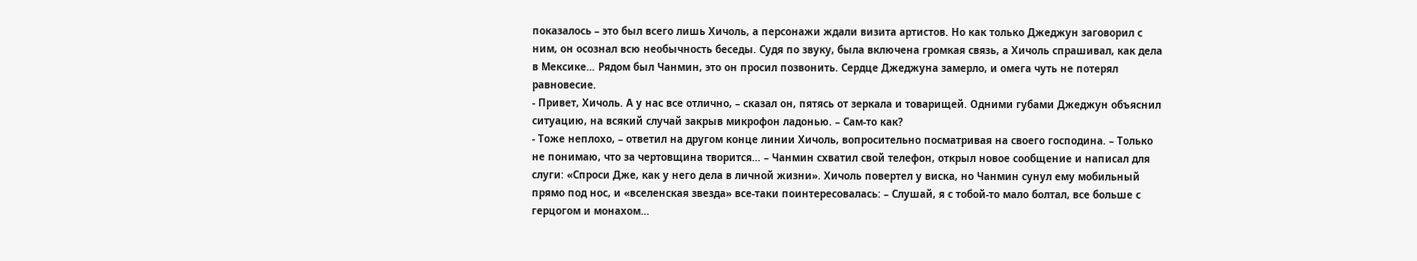показалось – это был всего лишь Хичоль, а персонажи ждали визита артистов. Но как только Джеджун заговорил с ним, он осознал всю необычность беседы. Судя по звуку, была включена громкая связь, а Хичоль спрашивал, как дела в Мексике… Рядом был Чанмин, это он просил позвонить. Сердце Джеджуна замерло, и омега чуть не потерял равновесие.
- Привет, Хичоль. А у нас все отлично, – сказал он, пятясь от зеркала и товарищей. Одними губами Джеджун объяснил ситуацию, на всякий случай закрыв микрофон ладонью. – Сам-то как?
- Тоже неплохо, – ответил на другом конце линии Хичоль, вопросительно посматривая на своего господина. – Только не понимаю, что за чертовщина творится… – Чанмин схватил свой телефон, открыл новое сообщение и написал для слуги: «Спроси Дже, как у него дела в личной жизни». Хичоль повертел у виска, но Чанмин сунул ему мобильный прямо под нос, и «вселенская звезда» все-таки поинтересовалась: – Слушай, я с тобой-то мало болтал, все больше с герцогом и монахом…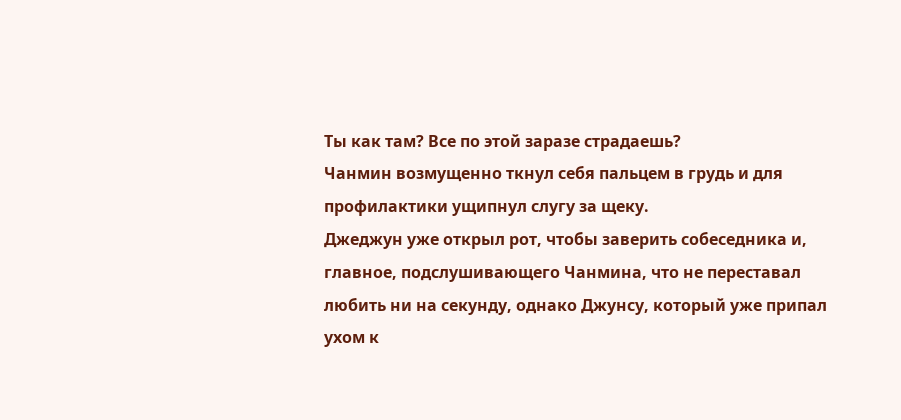Ты как там? Все по этой заразе страдаешь?
Чанмин возмущенно ткнул себя пальцем в грудь и для профилактики ущипнул слугу за щеку.
Джеджун уже открыл рот, чтобы заверить собеседника и, главное, подслушивающего Чанмина, что не переставал любить ни на секунду, однако Джунсу, который уже припал ухом к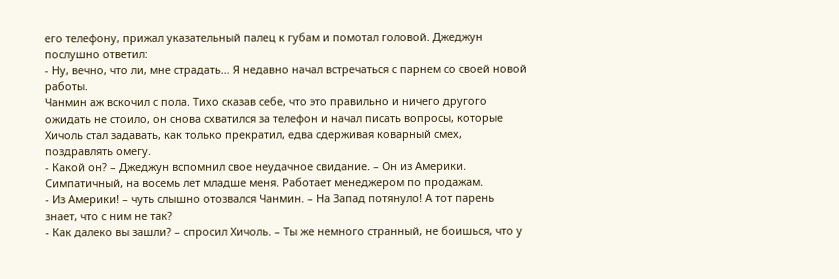его телефону, прижал указательный палец к губам и помотал головой. Джеджун послушно ответил:
- Ну, вечно, что ли, мне страдать… Я недавно начал встречаться с парнем со своей новой работы.
Чанмин аж вскочил с пола. Тихо сказав себе, что это правильно и ничего другого ожидать не стоило, он снова схватился за телефон и начал писать вопросы, которые Хичоль стал задавать, как только прекратил, едва сдерживая коварный смех, поздравлять омегу.
- Какой он? – Джеджун вспомнил свое неудачное свидание. – Он из Америки. Симпатичный, на восемь лет младше меня. Работает менеджером по продажам.
- Из Америки! – чуть слышно отозвался Чанмин. – На Запад потянуло! А тот парень знает, что с ним не так?
- Как далеко вы зашли? – спросил Хичоль. – Ты же немного странный, не боишься, что у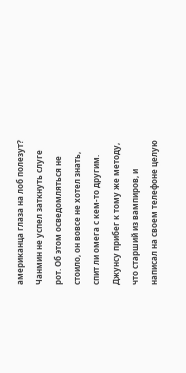американца глаза на лоб полезут?
Чанмин не успел заткнуть слуге рот. Об этом осведомляться не стоило, он вовсе не хотел знать, спит ли омега с кем-то другим.
Джунсу прибег к тому же методу, что старший из вампиров, и написал на своем телефоне целую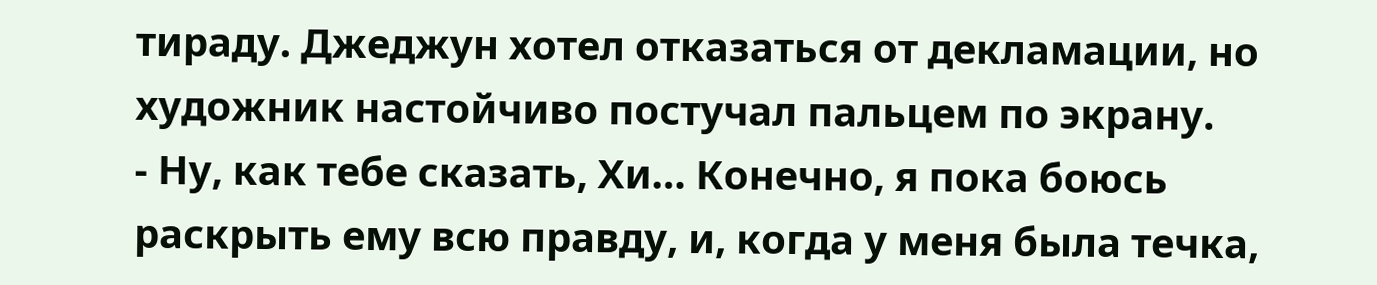тираду. Джеджун хотел отказаться от декламации, но художник настойчиво постучал пальцем по экрану.
- Ну, как тебе сказать, Хи… Конечно, я пока боюсь раскрыть ему всю правду, и, когда у меня была течка,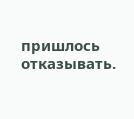пришлось отказывать.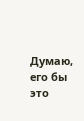Думаю, его бы это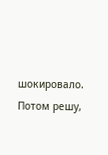шокировало. Потом решу,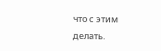что с этим делать.